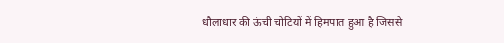धौलाधार की ऊंची चोटियों में हिमपात हुआ है जिससे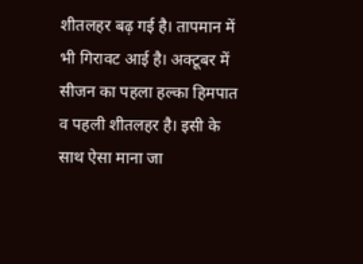शीतलहर बढ़ गई है। तापमान में भी गिरावट आई है। अक्टूबर में सीजन का पहला हल्का हिमपात व पहली शीतलहर है। इसी के साथ ऐसा माना जा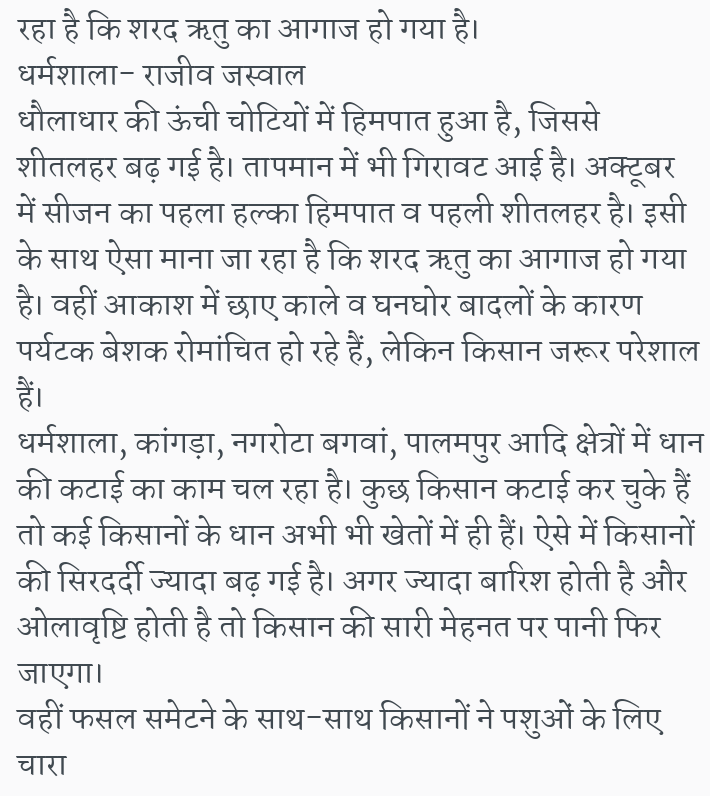रहा है कि शरद ऋतु का आगाज हो गया है।
धर्मशाला- राजीव जस्वाल
धौलाधार की ऊंची चोटियों में हिमपात हुआ है, जिससे शीतलहर बढ़ गई है। तापमान में भी गिरावट आई है। अक्टूबर में सीजन का पहला हल्का हिमपात व पहली शीतलहर है। इसी के साथ ऐसा माना जा रहा है कि शरद ऋतु का आगाज हो गया है। वहीं आकाश में छाए काले व घनघोर बादलों के कारण पर्यटक बेशक रोमांचित हो रहे हैं, लेकिन किसान जरूर परेशाल हैं।
धर्मशाला, कांगड़ा, नगरोटा बगवां, पालमपुर आदि क्षेत्रों में धान की कटाई का काम चल रहा है। कुछ किसान कटाई कर चुके हैं तो कई किसानों के धान अभी भी खेतों में ही हैं। ऐसे में किसानों की सिरदर्दी ज्यादा बढ़ गई है। अगर ज्यादा बारिश होती है और ओलावृष्टि होती है तो किसान की सारी मेहनत पर पानी फिर जाएगा।
वहीं फसल समेटने के साथ-साथ किसानों ने पशुओं के लिए चारा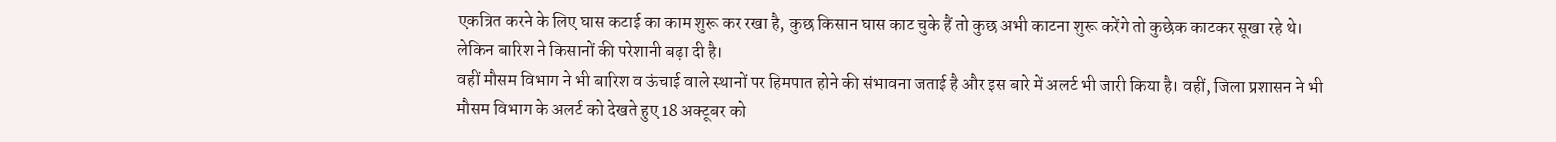एकत्रित करने के लिए घास कटाई का काम शुरू कर रखा है, कुछ किसान घास काट चुके हैं तो कुछ अभी काटना शुरू करेंगे तो कुछेक काटकर सूखा रहे थे। लेकिन बारिश ने किसानों की परेशानी बढ़ा दी है।
वहीं मौसम विभाग ने भी बारिश व ऊंचाई वाले स्थानों पर हिमपात होने की संभावना जताई है और इस बारे में अलर्ट भी जारी किया है। वहीं, जिला प्रशासन ने भी मौसम विभाग के अलर्ट को देखते हुए 18 अक्टूबर को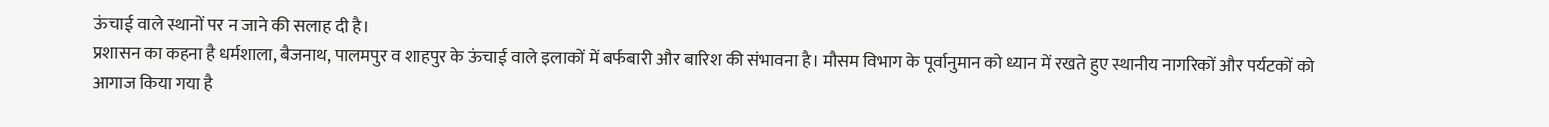ऊंचाई वाले स्थानों पर न जाने की सलाह दी है।
प्रशासन का कहना है धर्मशाला, बैजनाथ, पालमपुर व शाहपुर के ऊंचाई वाले इलाकों में बर्फबारी और बारिश की संभावना है। मौसम विभाग के पूर्वानुमान को ध्यान में रखते हुए स्थानीय नागरिकों और पर्यटकों को आगाज किया गया है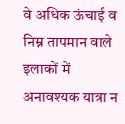वे अधिक ऊंचाई व निम्न तापमान वाले इलाकों में अनावश्यक यात्रा न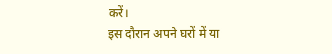करें।
इस दौरान अपने घरों में या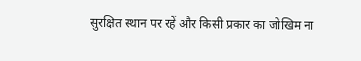सुरक्षित स्थान पर रहें और किसी प्रकार का जोखिम ना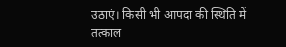उठाएं। किसी भी आपदा की स्थिति में तत्काल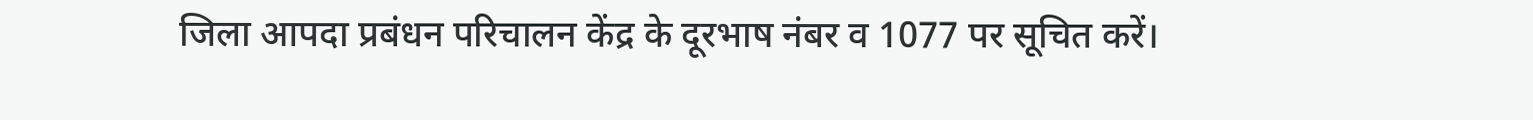जिला आपदा प्रबंधन परिचालन केंद्र के दूरभाष नंबर व 1077 पर सूचित करें।